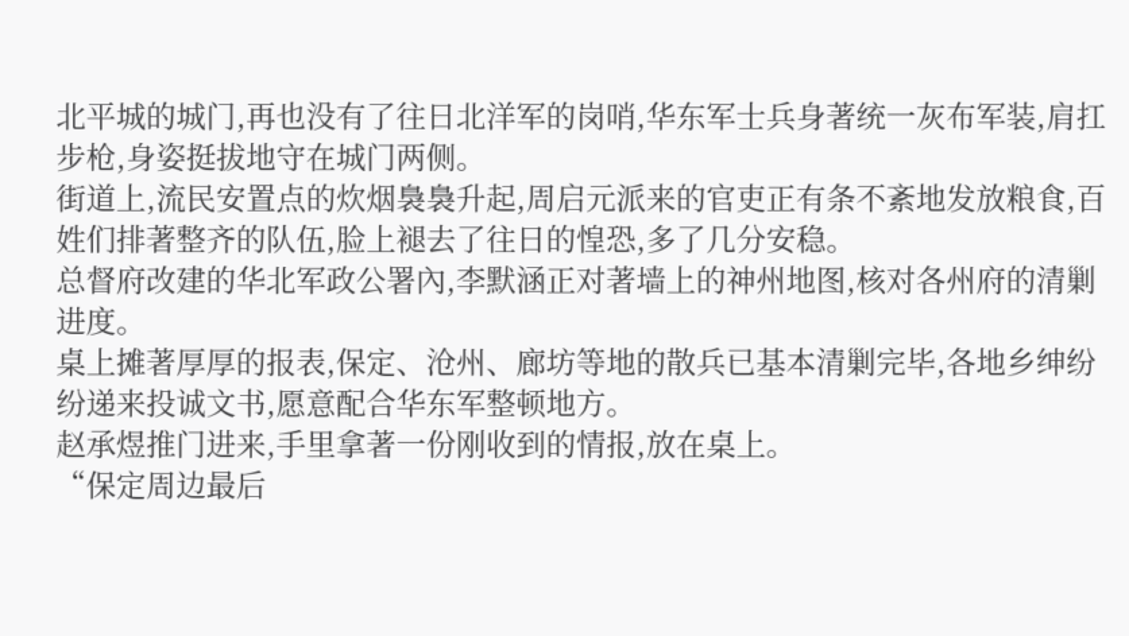北平城的城门,再也没有了往日北洋军的岗哨,华东军士兵身著统一灰布军装,肩扛步枪,身姿挺拔地守在城门两侧。
街道上,流民安置点的炊烟裊裊升起,周启元派来的官吏正有条不紊地发放粮食,百姓们排著整齐的队伍,脸上褪去了往日的惶恐,多了几分安稳。
总督府改建的华北军政公署內,李默涵正对著墙上的神州地图,核对各州府的清剿进度。
桌上摊著厚厚的报表,保定、沧州、廊坊等地的散兵已基本清剿完毕,各地乡绅纷纷递来投诚文书,愿意配合华东军整顿地方。
赵承煜推门进来,手里拿著一份刚收到的情报,放在桌上。
“保定周边最后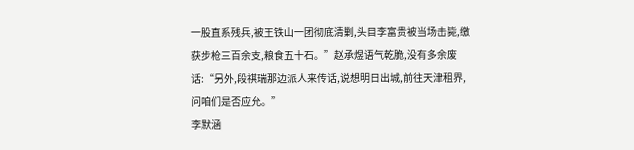一股直系残兵,被王铁山一团彻底清剿,头目李富贵被当场击毙,缴获步枪三百余支,粮食五十石。”赵承煜语气乾脆,没有多余废话:“另外,段祺瑞那边派人来传话,说想明日出城,前往天津租界,问咱们是否应允。”
李默涵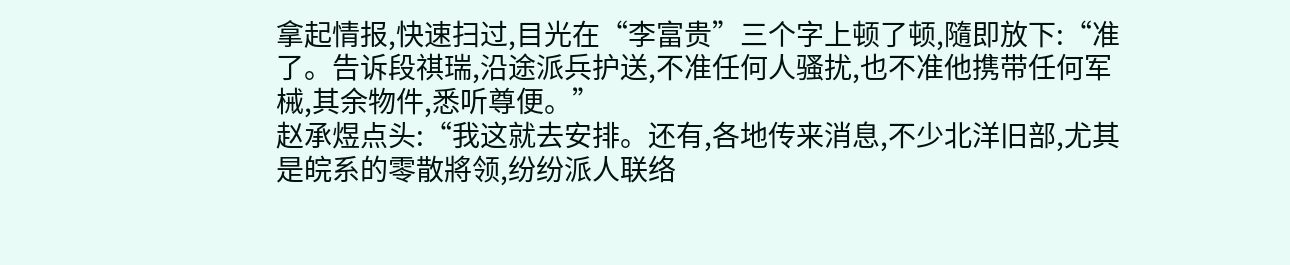拿起情报,快速扫过,目光在“李富贵”三个字上顿了顿,隨即放下:“准了。告诉段祺瑞,沿途派兵护送,不准任何人骚扰,也不准他携带任何军械,其余物件,悉听尊便。”
赵承煜点头:“我这就去安排。还有,各地传来消息,不少北洋旧部,尤其是皖系的零散將领,纷纷派人联络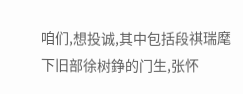咱们,想投诚,其中包括段祺瑞麾下旧部徐树錚的门生,张怀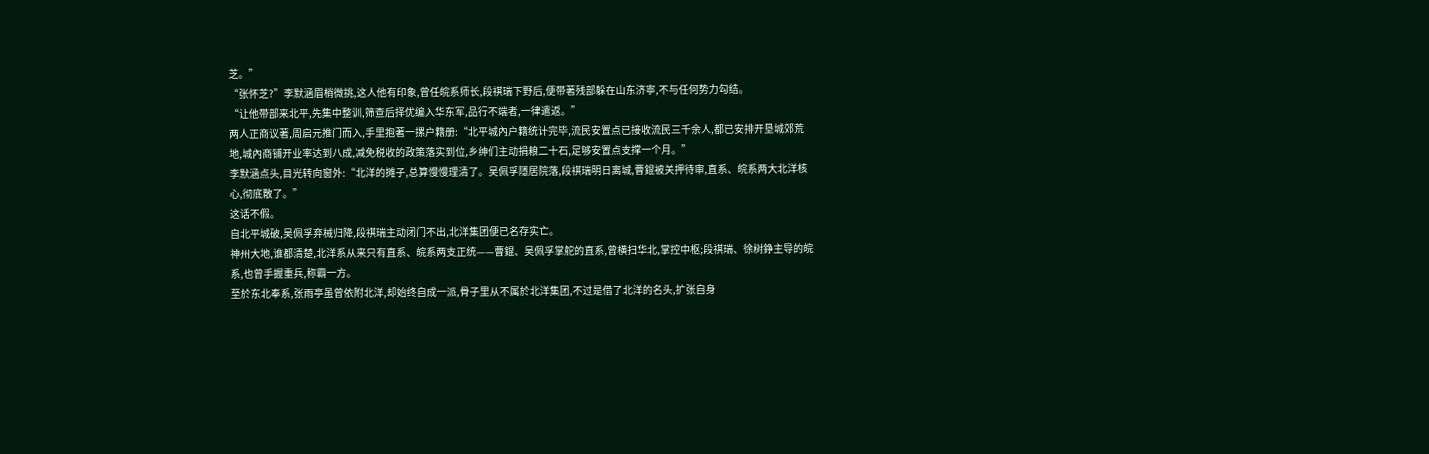芝。”
“张怀芝?”李默涵眉梢微挑,这人他有印象,曾任皖系师长,段祺瑞下野后,便带著残部躲在山东济寧,不与任何势力勾结。
“让他带部来北平,先集中整训,筛查后择优编入华东军,品行不端者,一律遣返。”
两人正商议著,周启元推门而入,手里抱著一摞户籍册:“北平城內户籍统计完毕,流民安置点已接收流民三千余人,都已安排开垦城郊荒地,城內商铺开业率达到八成,减免税收的政策落实到位,乡绅们主动捐粮二十石,足够安置点支撑一个月。”
李默涵点头,目光转向窗外:“北洋的摊子,总算慢慢理清了。吴佩孚隱居院落,段祺瑞明日离城,曹錕被关押待审,直系、皖系两大北洋核心,彻底散了。”
这话不假。
自北平城破,吴佩孚弃械归降,段祺瑞主动闭门不出,北洋集团便已名存实亡。
神州大地,谁都清楚,北洋系从来只有直系、皖系两支正统——曹錕、吴佩孚掌舵的直系,曾横扫华北,掌控中枢;段祺瑞、徐树錚主导的皖系,也曾手握重兵,称霸一方。
至於东北奉系,张雨亭虽曾依附北洋,却始终自成一派,骨子里从不属於北洋集团,不过是借了北洋的名头,扩张自身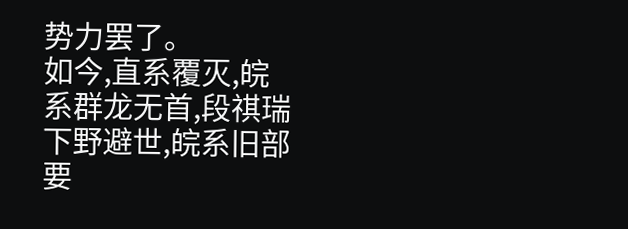势力罢了。
如今,直系覆灭,皖系群龙无首,段祺瑞下野避世,皖系旧部要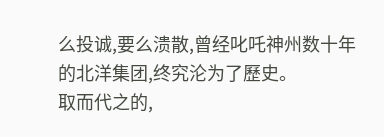么投诚,要么溃散,曾经叱吒神州数十年的北洋集团,终究沦为了歷史。
取而代之的,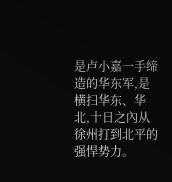是卢小嘉一手缔造的华东军,是横扫华东、华北,十日之內从徐州打到北平的强悍势力。